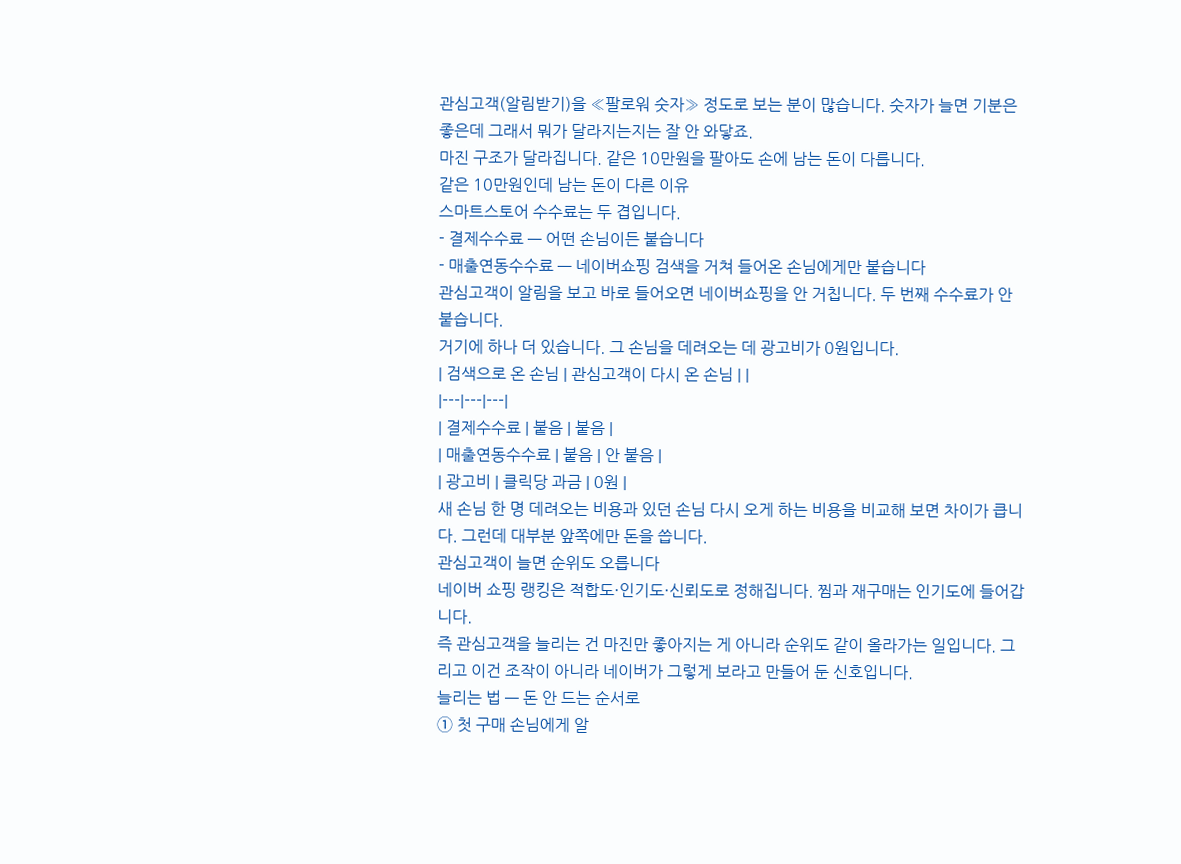관심고객(알림받기)을 «팔로워 숫자» 정도로 보는 분이 많습니다. 숫자가 늘면 기분은 좋은데 그래서 뭐가 달라지는지는 잘 안 와닿죠.
마진 구조가 달라집니다. 같은 10만원을 팔아도 손에 남는 돈이 다릅니다.
같은 10만원인데 남는 돈이 다른 이유
스마트스토어 수수료는 두 겹입니다.
- 결제수수료 — 어떤 손님이든 붙습니다
- 매출연동수수료 — 네이버쇼핑 검색을 거쳐 들어온 손님에게만 붙습니다
관심고객이 알림을 보고 바로 들어오면 네이버쇼핑을 안 거칩니다. 두 번째 수수료가 안 붙습니다.
거기에 하나 더 있습니다. 그 손님을 데려오는 데 광고비가 0원입니다.
| 검색으로 온 손님 | 관심고객이 다시 온 손님 | |
|---|---|---|
| 결제수수료 | 붙음 | 붙음 |
| 매출연동수수료 | 붙음 | 안 붙음 |
| 광고비 | 클릭당 과금 | 0원 |
새 손님 한 명 데려오는 비용과 있던 손님 다시 오게 하는 비용을 비교해 보면 차이가 큽니다. 그런데 대부분 앞쪽에만 돈을 씁니다.
관심고객이 늘면 순위도 오릅니다
네이버 쇼핑 랭킹은 적합도·인기도·신뢰도로 정해집니다. 찜과 재구매는 인기도에 들어갑니다.
즉 관심고객을 늘리는 건 마진만 좋아지는 게 아니라 순위도 같이 올라가는 일입니다. 그리고 이건 조작이 아니라 네이버가 그렇게 보라고 만들어 둔 신호입니다.
늘리는 법 — 돈 안 드는 순서로
① 첫 구매 손님에게 알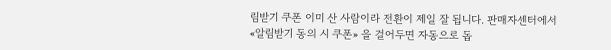림받기 쿠폰 이미 산 사람이라 전환이 제일 잘 됩니다. 판매자센터에서 «알림받기 동의 시 쿠폰» 을 걸어두면 자동으로 돕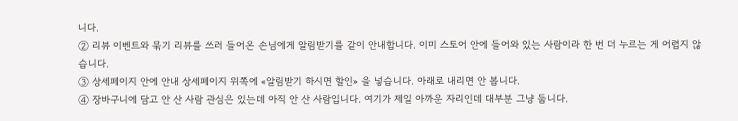니다.
② 리뷰 이벤트와 묶기 리뷰를 쓰러 들어온 손님에게 알림받기를 같이 안내합니다. 이미 스토어 안에 들어와 있는 사람이라 한 번 더 누르는 게 어렵지 않습니다.
③ 상세페이지 안에 안내 상세페이지 위쪽에 «알림받기 하시면 할인» 을 넣습니다. 아래로 내리면 안 봅니다.
④ 장바구니에 담고 안 산 사람 관심은 있는데 아직 안 산 사람입니다. 여기가 제일 아까운 자리인데 대부분 그냥 둡니다.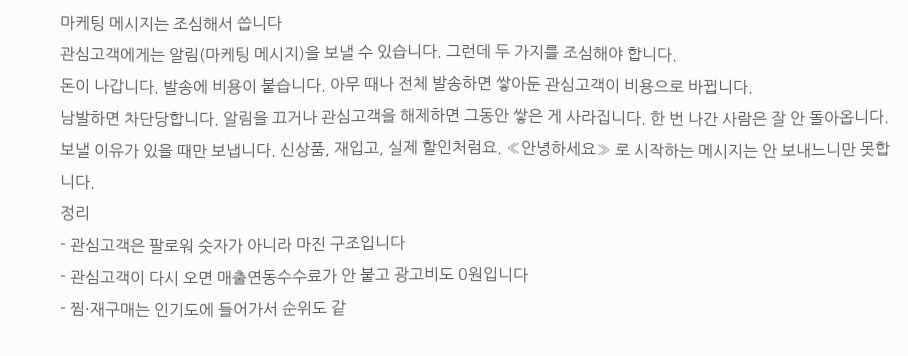마케팅 메시지는 조심해서 씁니다
관심고객에게는 알림(마케팅 메시지)을 보낼 수 있습니다. 그런데 두 가지를 조심해야 합니다.
돈이 나갑니다. 발송에 비용이 붙습니다. 아무 때나 전체 발송하면 쌓아둔 관심고객이 비용으로 바뀝니다.
남발하면 차단당합니다. 알림을 끄거나 관심고객을 해제하면 그동안 쌓은 게 사라집니다. 한 번 나간 사람은 잘 안 돌아옵니다.
보낼 이유가 있을 때만 보냅니다. 신상품, 재입고, 실제 할인처럼요. «안녕하세요» 로 시작하는 메시지는 안 보내느니만 못합니다.
정리
- 관심고객은 팔로워 숫자가 아니라 마진 구조입니다
- 관심고객이 다시 오면 매출연동수수료가 안 붙고 광고비도 0원입니다
- 찜·재구매는 인기도에 들어가서 순위도 같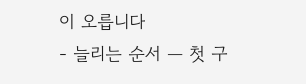이 오릅니다
- 늘리는 순서 — 첫 구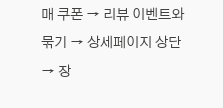매 쿠폰 → 리뷰 이벤트와 묶기 → 상세페이지 상단 → 장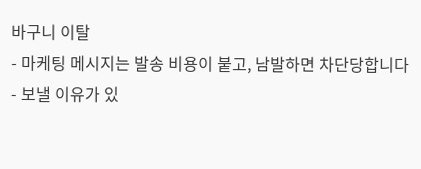바구니 이탈
- 마케팅 메시지는 발송 비용이 붙고, 남발하면 차단당합니다
- 보낼 이유가 있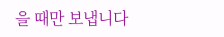을 때만 보냅니다